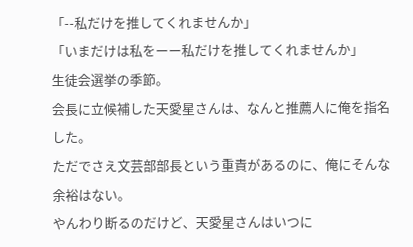「--私だけを推してくれませんか」
「いまだけは私をーー私だけを推してくれませんか」
生徒会選挙の季節。
会長に立候補した天愛星さんは、なんと推薦人に俺を指名した。
ただでさえ文芸部部長という重責があるのに、俺にそんな余裕はない。
やんわり断るのだけど、天愛星さんはいつに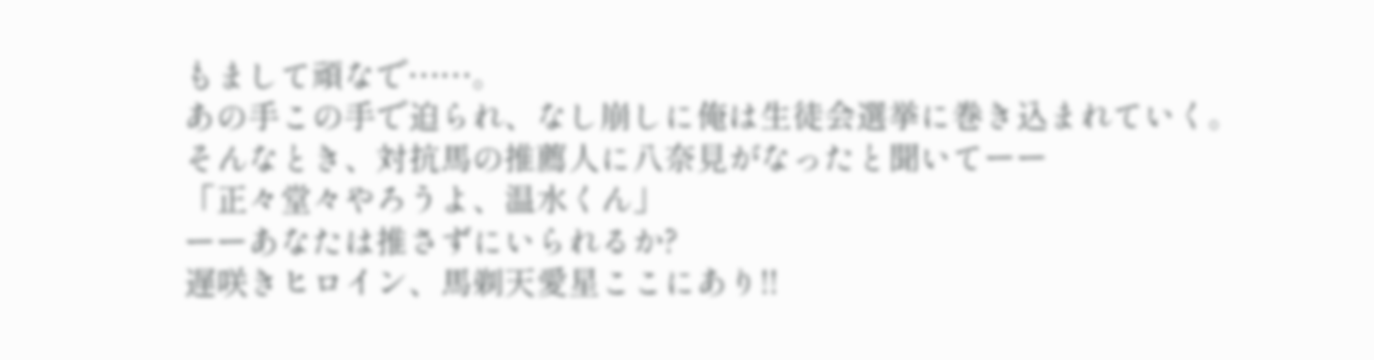もまして頑なで……。
あの手この手で迫られ、なし崩しに俺は生徒会選挙に巻き込まれていく。
そんなとき、対抗馬の推薦人に八奈見がなったと聞いてーー
「正々堂々やろうよ、温水くん」
ーーあなたは推さずにいられるか?
遅咲きヒロイン、馬剃天愛星ここにあり!!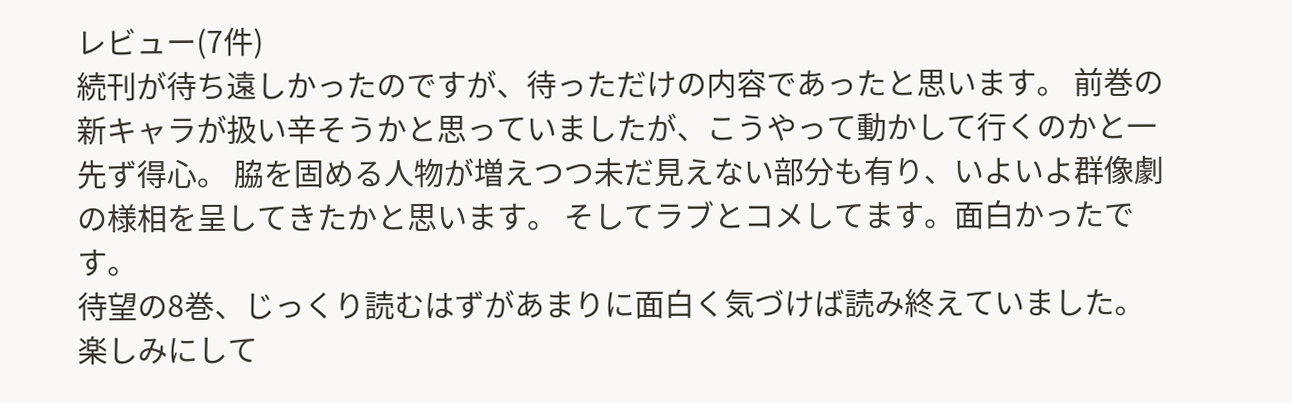レビュー(7件)
続刊が待ち遠しかったのですが、待っただけの内容であったと思います。 前巻の新キャラが扱い辛そうかと思っていましたが、こうやって動かして行くのかと一先ず得心。 脇を固める人物が増えつつ未だ見えない部分も有り、いよいよ群像劇の様相を呈してきたかと思います。 そしてラブとコメしてます。面白かったです。
待望の8巻、じっくり読むはずがあまりに面白く気づけば読み終えていました。
楽しみにして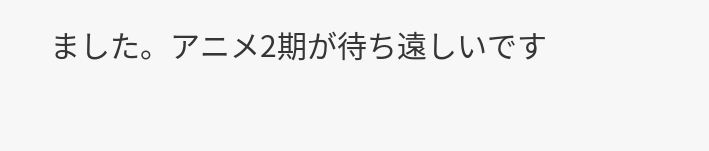ました。アニメ2期が待ち遠しいです